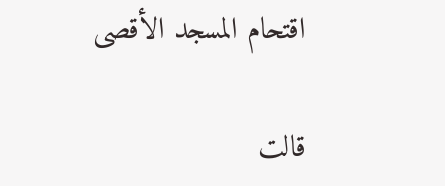اقتحام المسجد الأقصى

قالت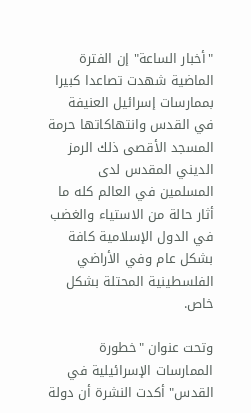"أخبار الساعة" إن الفترة الماضية شهدت تصاعدا كبيرا بممارسات إسرائيل العنيفة في القدس وانتهاكاتها حرمة المسجد الأقصى ذلك الرمز الديني المقدس لدى المسلمين في العالم كله ما أثار حالة من الاستياء والغضب في الدول الإسلامية كافة بشكل عام وفي الأراضي الفلسطينية المحتلة بشكل خاص.

وتحت عنوان "خطورة الممارسات الإسرائيلية في القدس" أكدت النشرة أن دولة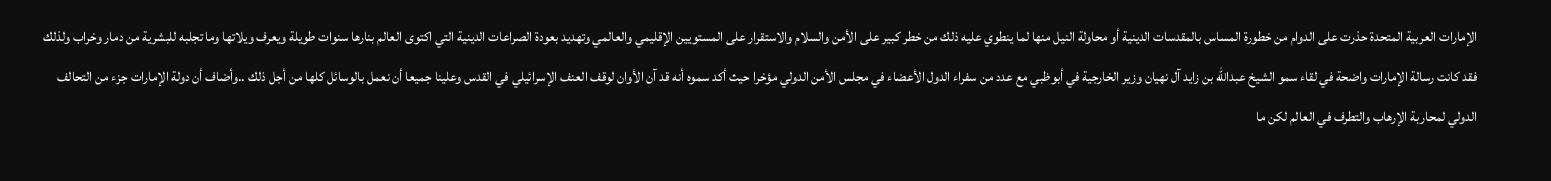الإمارات العربية المتحدة حذرت على الدوام من خطورة المساس بالمقدسات الدينية أو محاولة النيل منها لما ينطوي عليه ذلك من خطر كبير على الأمن والسلام والاستقرار على المستويين الإقليمي والعالمي وتهديد بعودة الصراعات الدينية التي اكتوى العالم بنارها سنوات طويلة ويعرف ويلاتها وما تجلبه للبشرية من دمار وخراب ولذلك فقد كانت رسالة الإمارات واضحة في لقاء سمو الشيخ عبدالله بن زايد آل نهيان وزير الخارجية في أبوظبي مع عدد من سفراء الدول الأعضاء في مجلس الأمن الدولي مؤخرا حيث أكد سموه أنه قد آن الأوان لوقف العنف الإسرائيلي في القدس وعلينا جميعا أن نعمل بالوسائل كلها من أجل ذلك ..وأضاف أن دولة الإمارات جزء من التحالف الدولي لمحاربة الإرهاب والتطرف في العالم لكن ما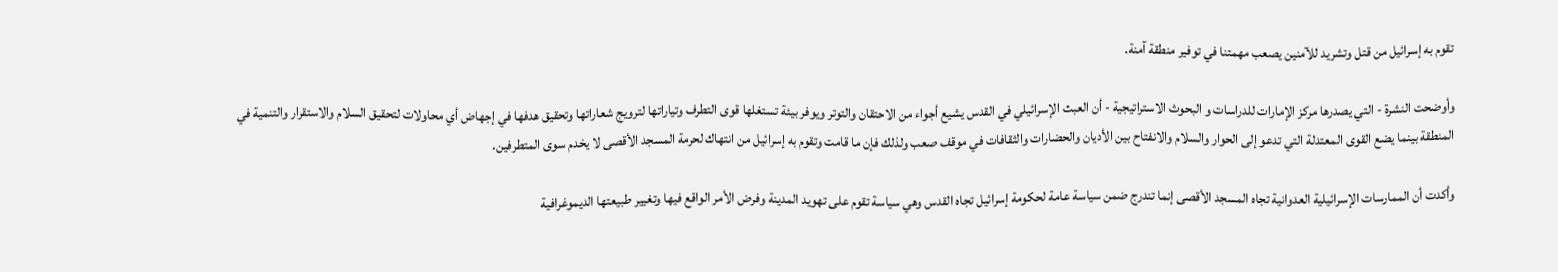تقوم به إسرائيل من قتل وتشريد للآمنين يصعب مهمتنا في توفير منطقة آمنة.

وأوضحت النشرة - التي يصدرها مركز الإمارات للدراسات و البحوث الاستراتيجية - أن العبث الإسرائيلي في القدس يشيع أجواء من الاحتقان والتوتر ويوفر بيئة تستغلها قوى التطرف وتياراتها لترويج شعاراتها وتحقيق هدفها في إجهاض أي محاولات لتحقيق السلام والاستقرار والتنمية في المنطقة بينما يضع القوى المعتدلة التي تدعو إلى الحوار والسلام والانفتاح بين الأديان والحضارات والثقافات في موقف صعب ولذلك فإن ما قامت وتقوم به إسرائيل من انتهاك لحرمة المسجد الأقصى لا يخدم سوى المتطرفين.

وأكدت أن الممارسات الإسرائيلية العدوانية تجاه المسجد الأقصى إنما تندرج ضمن سياسة عامة لحكومة إسرائيل تجاه القدس وهي سياسة تقوم على تهويد المدينة وفرض الأمر الواقع فيها وتغيير طبيعتها الديموغرافية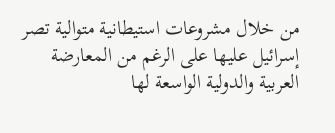من خلال مشروعات استيطانية متوالية تصر إسرائيل عليها على الرغم من المعارضة العربية والدولية الواسعة لها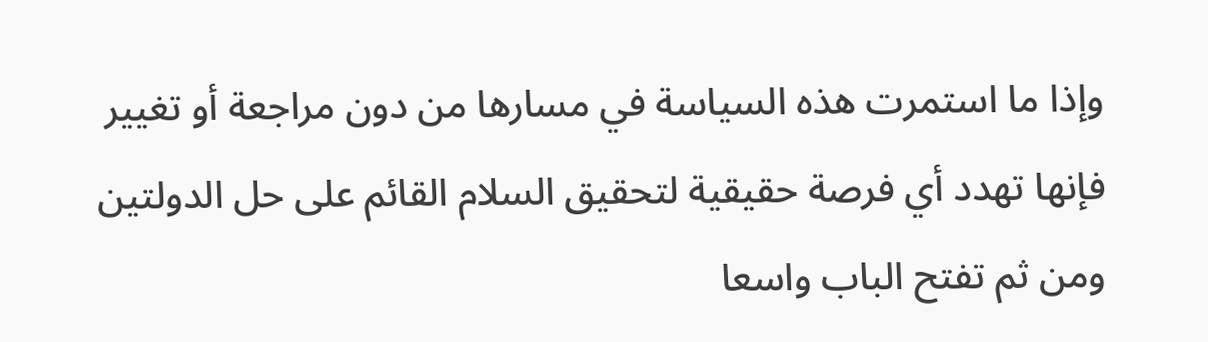وإذا ما استمرت هذه السياسة في مسارها من دون مراجعة أو تغيير فإنها تهدد أي فرصة حقيقية لتحقيق السلام القائم على حل الدولتين ومن ثم تفتح الباب واسعا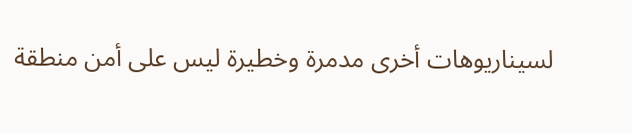لسيناريوهات أخرى مدمرة وخطيرة ليس على أمن منطقة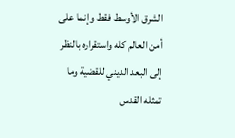الشرق الأوسط فقط وإنما على أمن العالم كله واستقراره بالنظر إلى البعد الديني للقضية وما تمثله القدس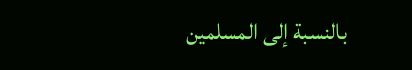بالنسبة إلى المسلمين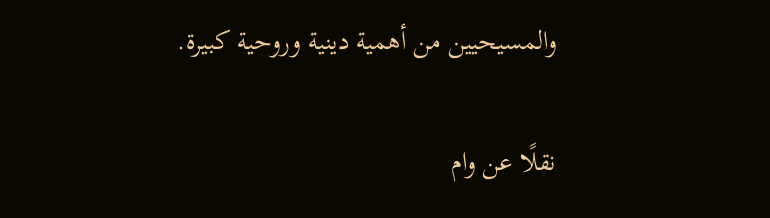والمسيحيين من أهمية دينية وروحية كبيرة.

نقلًا عن وام